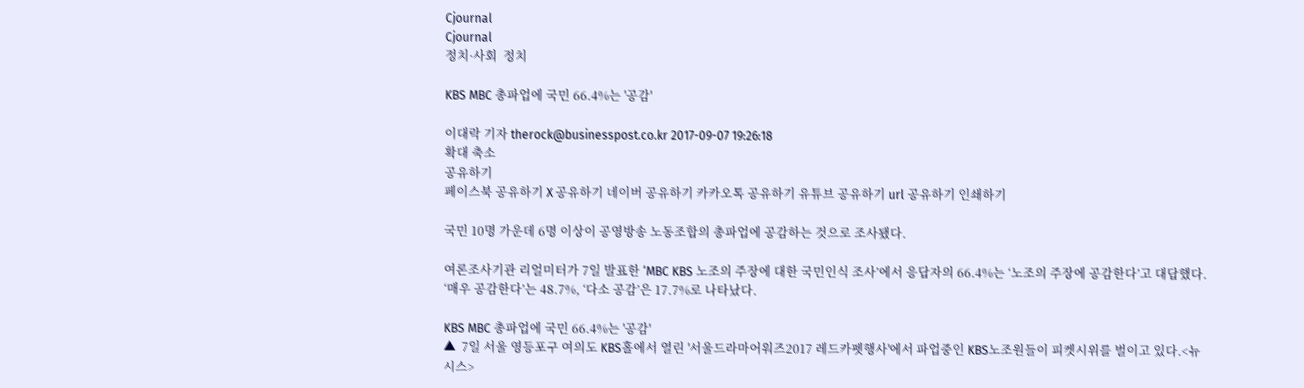Cjournal
Cjournal
정치·사회  정치

KBS MBC 총파업에 국민 66.4%는 '공감'

이대락 기자 therock@businesspost.co.kr 2017-09-07 19:26:18
확대 축소
공유하기
페이스북 공유하기 X 공유하기 네이버 공유하기 카카오톡 공유하기 유튜브 공유하기 url 공유하기 인쇄하기

국민 10명 가운데 6명 이상이 공영방송 노동조합의 총파업에 공감하는 것으로 조사됐다.

여론조사기관 리얼미터가 7일 발표한 ‘MBC KBS 노조의 주장에 대한 국민인식 조사’에서 응답자의 66.4%는 ‘노조의 주장에 공감한다’고 대답했다. ‘매우 공감한다’는 48.7%, ‘다소 공감’은 17.7%로 나타났다.

KBS MBC 총파업에 국민 66.4%는 '공감'
▲  7일 서울 영등포구 여의도 KBS홀에서 열린 '서울드라마어워즈2017 레드카펫행사'에서 파업중인 KBS노조원들이 피켓시위를 벌이고 있다.<뉴시스>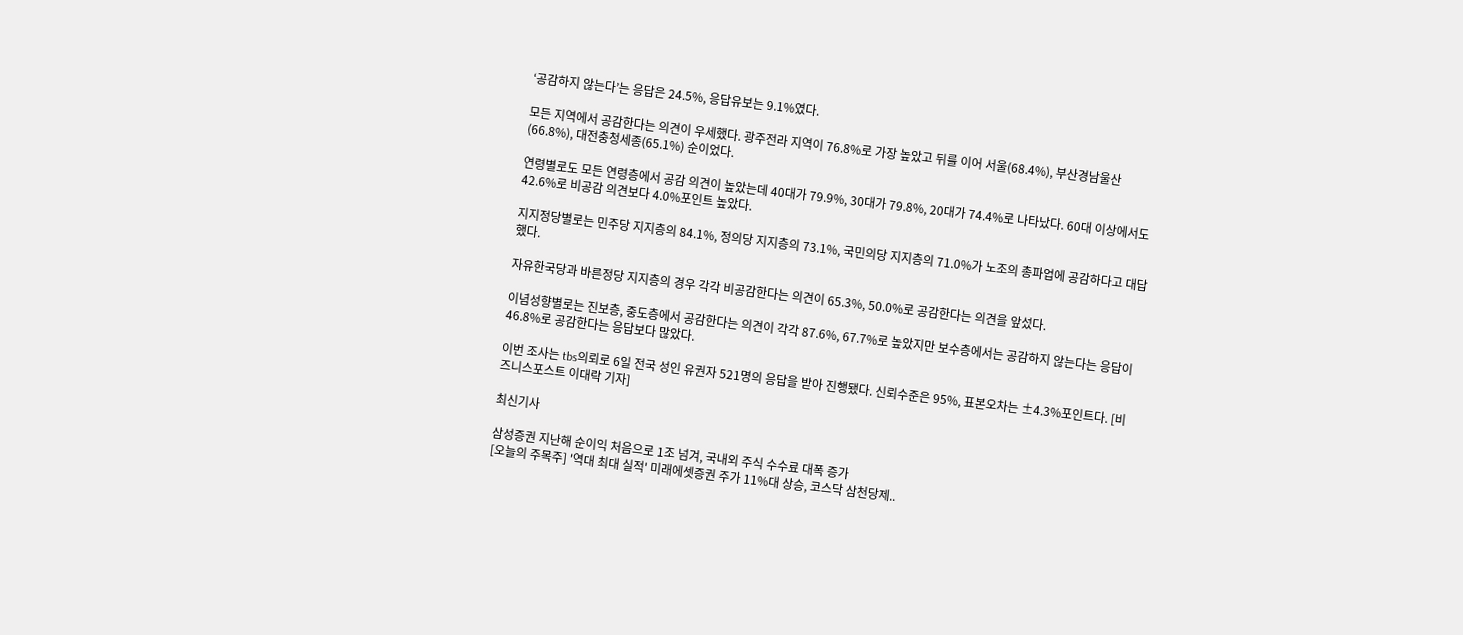‘공감하지 않는다’는 응답은 24.5%, 응답유보는 9.1%였다.

모든 지역에서 공감한다는 의견이 우세했다. 광주전라 지역이 76.8%로 가장 높았고 뒤를 이어 서울(68.4%), 부산경남울산(66.8%), 대전충청세종(65.1%) 순이었다.

연령별로도 모든 연령층에서 공감 의견이 높았는데 40대가 79.9%, 30대가 79.8%, 20대가 74.4%로 나타났다. 60대 이상에서도 42.6%로 비공감 의견보다 4.0%포인트 높았다.

지지정당별로는 민주당 지지층의 84.1%, 정의당 지지층의 73.1%, 국민의당 지지층의 71.0%가 노조의 총파업에 공감하다고 대답했다.

자유한국당과 바른정당 지지층의 경우 각각 비공감한다는 의견이 65.3%, 50.0%로 공감한다는 의견을 앞섰다.

이념성향별로는 진보층, 중도층에서 공감한다는 의견이 각각 87.6%, 67.7%로 높았지만 보수층에서는 공감하지 않는다는 응답이46.8%로 공감한다는 응답보다 많았다.

이번 조사는 tbs의뢰로 6일 전국 성인 유권자 521명의 응답을 받아 진행됐다. 신뢰수준은 95%, 표본오차는 ±4.3%포인트다. [비즈니스포스트 이대락 기자]

최신기사

삼성증권 지난해 순이익 처음으로 1조 넘겨, 국내외 주식 수수료 대폭 증가
[오늘의 주목주] '역대 최대 실적' 미래에셋증권 주가 11%대 상승, 코스닥 삼천당제..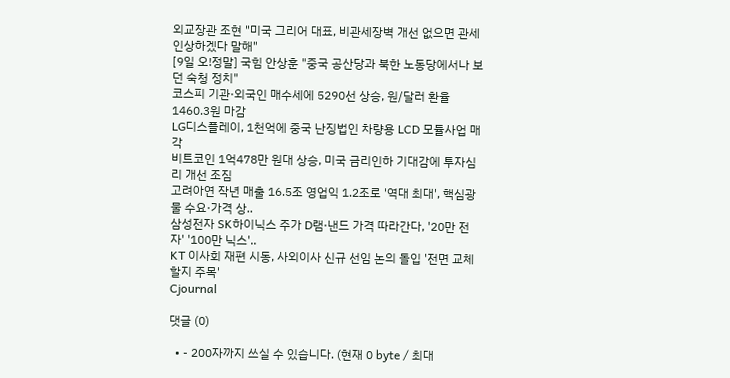외교장관 조현 "미국 그리어 대표, 비관세장벽 개선 없으면 관세 인상하겠다 말해"
[9일 오!정말] 국힘 안상훈 "중국 공산당과 북한 노동당에서나 보던 숙청 정치"
코스피 기관·외국인 매수세에 5290선 상승, 원/달러 환율 1460.3원 마감
LG디스플레이, 1천억에 중국 난징법인 차량용 LCD 모듈사업 매각
비트코인 1억478만 원대 상승, 미국 금리인하 기대감에 투자심리 개선 조짐
고려아연 작년 매출 16.5조 영업익 1.2조로 '역대 최대', 핵심광물 수요·가격 상..
삼성전자 SK하이닉스 주가 D램·낸드 가격 따라간다, '20만 전자' '100만 닉스'..
KT 이사회 재편 시동, 사외이사 신규 선임 논의 돌입 '전면 교체할지 주목'
Cjournal

댓글 (0)

  • - 200자까지 쓰실 수 있습니다. (현재 0 byte / 최대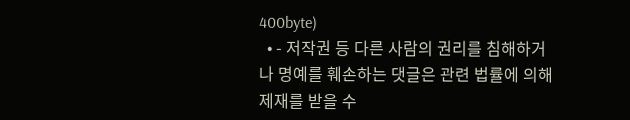400byte)
  • - 저작권 등 다른 사람의 권리를 침해하거나 명예를 훼손하는 댓글은 관련 법률에 의해 제재를 받을 수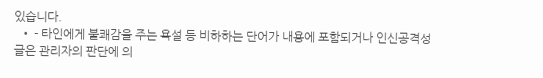있습니다.
  • - 타인에게 불쾌감을 주는 욕설 등 비하하는 단어가 내용에 포함되거나 인신공격성 글은 관리자의 판단에 의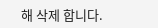해 삭제 합니다.